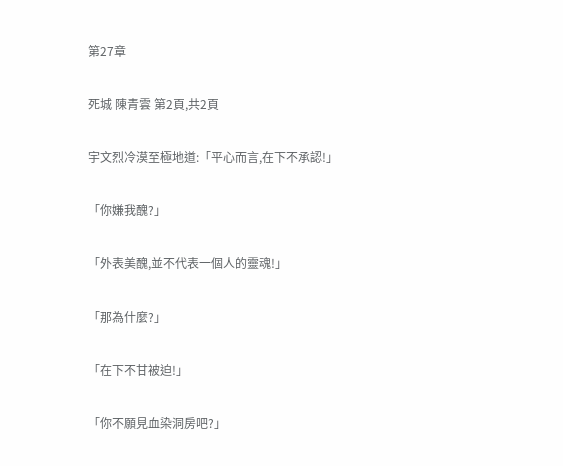第27章

死城 陳青雲 第2頁,共2頁

宇文烈冷漠至極地道:「平心而言,在下不承認!」

「你嫌我醜?」

「外表美醜,並不代表一個人的靈魂!」

「那為什麼?」

「在下不甘被迫!」

「你不願見血染洞房吧?」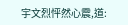宇文烈怦然心震,道: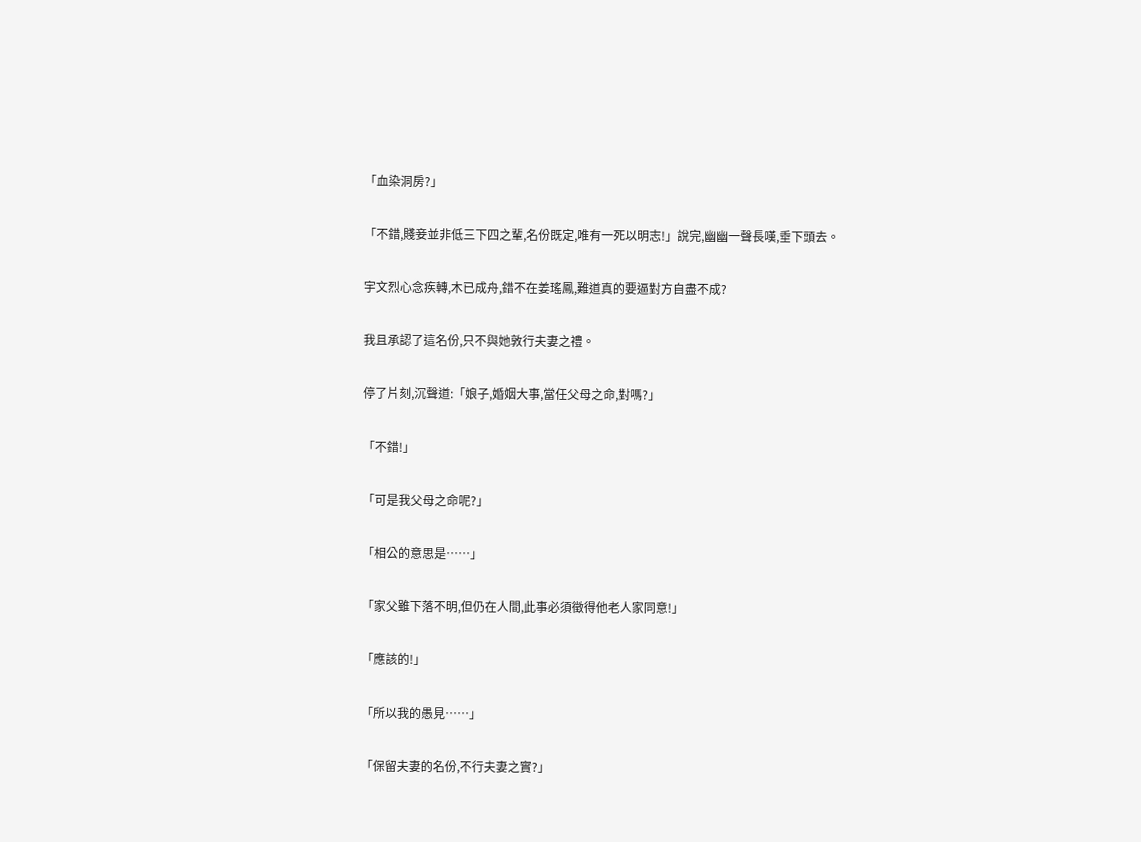「血染洞房?」

「不錯,賤妾並非低三下四之輩,名份既定,唯有一死以明志!」說完,幽幽一聲長嘆,垂下頭去。

宇文烈心念疾轉,木已成舟,錯不在姜瑤鳳,難道真的要逼對方自盡不成?

我且承認了這名份,只不與她敦行夫妻之禮。

停了片刻,沉聲道:「娘子,婚姻大事,當任父母之命,對嗎?」

「不錯!」

「可是我父母之命呢?」

「相公的意思是……」

「家父雖下落不明,但仍在人間,此事必須徵得他老人家同意!」

「應該的!」

「所以我的愚見……」

「保留夫妻的名份,不行夫妻之實?」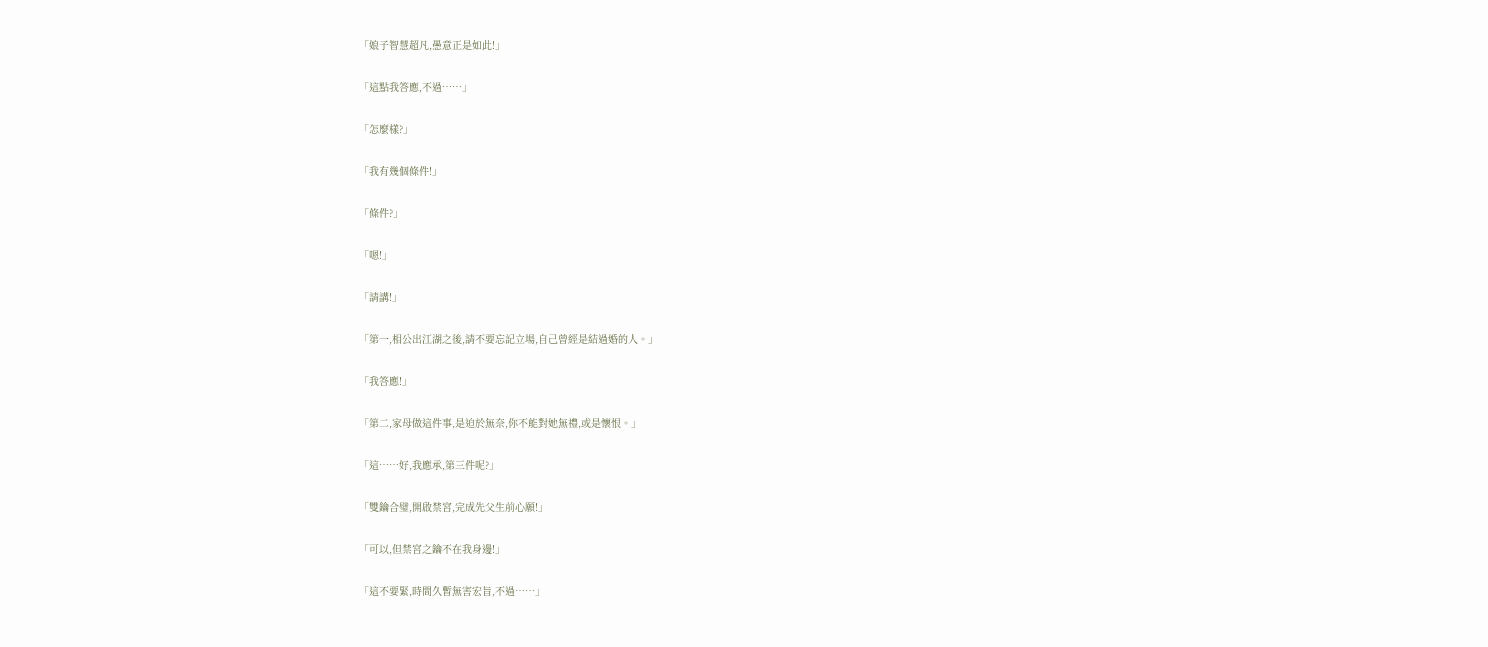「娘子智慧超凡,愚意正是如此!」

「這點我答應,不過……」

「怎麼樣?」

「我有幾個條件!」

「條件?」

「嗯!」

「請講!」

「第一,相公出江湖之後,請不要忘記立場,自己曾經是結過婚的人。」

「我答應!」

「第二,家母做這件事,是迫於無奈,你不能對她無禮,或是懷恨。」

「這……好,我應承,第三件呢?」

「雙鑰合璧,開啟禁宮,完成先父生前心願!」

「可以,但禁宮之鑰不在我身邊!」

「這不要緊,時間久暫無害宏旨,不過……」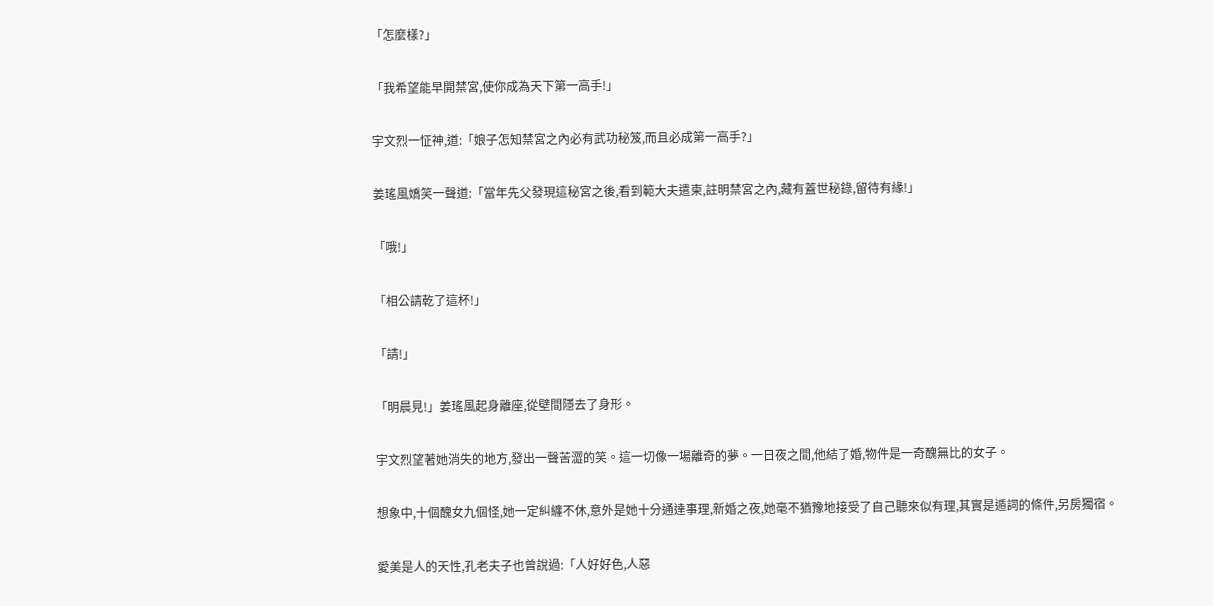「怎麼樣?」

「我希望能早開禁宮,使你成為天下第一高手!」

宇文烈一怔神,道:「娘子怎知禁宮之內必有武功秘笈,而且必成第一高手?」

姜瑤風嬌笑一聲道:「當年先父發現這秘宮之後,看到範大夫遣柬,註明禁宮之內,藏有蓋世秘錄,留待有緣!」

「哦!」

「相公請乾了這杯!」

「請!」

「明晨見!」姜瑤風起身離座,從壁間隱去了身形。

宇文烈望著她消失的地方,發出一聲苦澀的笑。這一切像一場離奇的夢。一日夜之間,他結了婚,物件是一奇醜無比的女子。

想象中,十個醜女九個怪,她一定糾纏不休,意外是她十分通達事理,新婚之夜,她毫不猶豫地接受了自己聽來似有理,其實是遁詞的條件,另房獨宿。

愛美是人的天性,孔老夫子也曾說過:「人好好色,人惡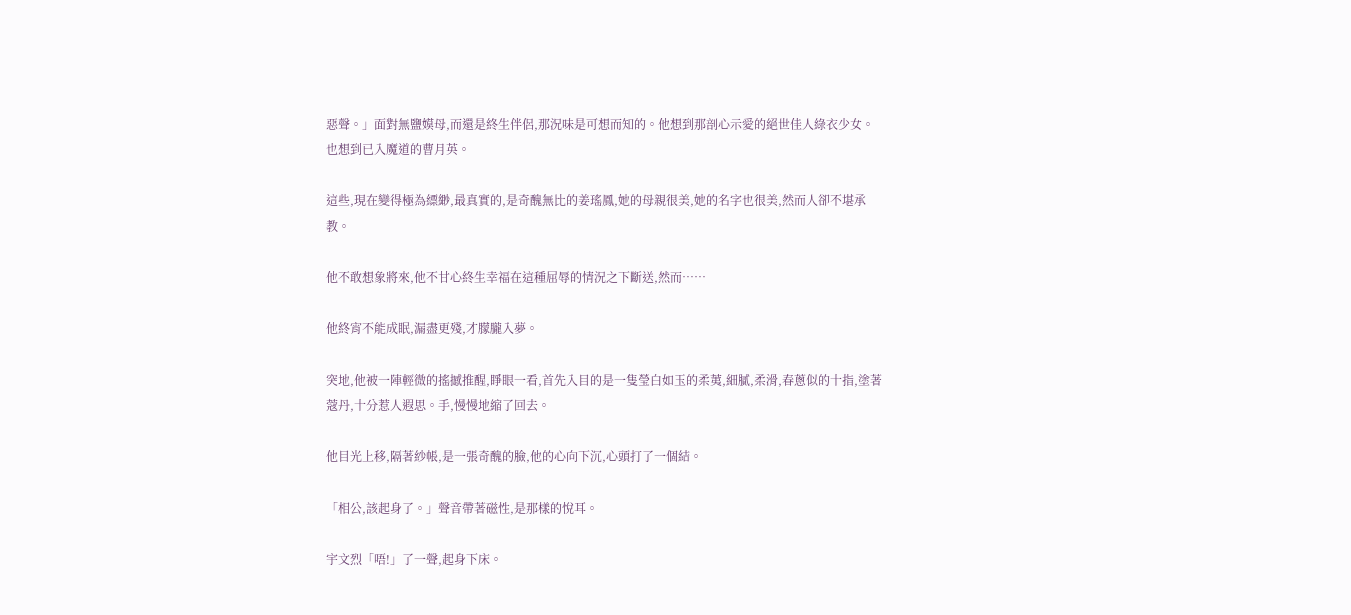惡聲。」面對無鹽嫫母,而還是終生伴侶,那況味是可想而知的。他想到那剖心示愛的絕世佳人綠衣少女。也想到已入魔道的曹月英。

這些,現在變得極為縹緲,最真實的,是奇醜無比的姜瑤鳳,她的母親很美,她的名字也很美,然而人卻不堪承教。

他不敢想象將來,他不甘心終生幸福在這種屈辱的情況之下斷送,然而……

他終宵不能成眠,漏盡更殘,才朦朧入夢。

突地,他被一陣輕微的搖撼推醒,睜眼一看,首先入目的是一隻瑩白如玉的柔荑,細膩,柔滑,春蔥似的十指,塗著蔻丹,十分惹人遐思。手,慢慢地縮了回去。

他目光上移,隔著紗帳,是一張奇醜的臉,他的心向下沉,心頭打了一個結。

「相公,該起身了。」聲音帶著磁性,是那樣的悅耳。

宇文烈「唔!」了一聲,起身下床。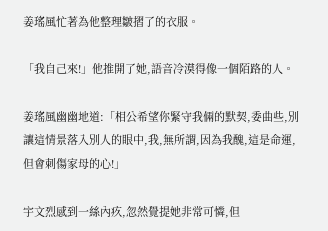姜瑤風忙著為他整理皺摺了的衣服。

「我自己來!」他推開了她,語音冷漠得像一個陌路的人。

姜瑤風幽幽地道:「相公希望你緊守我倆的默契,委曲些,別讓這情景落入別人的眼中,我,無所謂,因為我醜,這是命運,但會刺傷家母的心!」

宇文烈感到一絲內疚,忽然覺提她非常可憐,但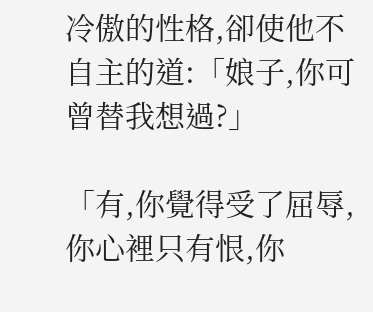冷傲的性格,卻使他不自主的道:「娘子,你可曾替我想過?」

「有,你覺得受了屈辱,你心裡只有恨,你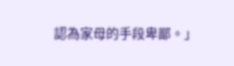認為家母的手段卑鄙。」